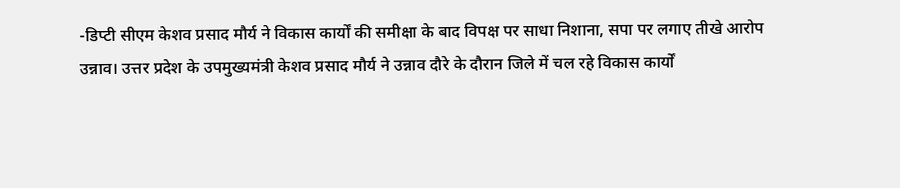-डिप्टी सीएम केशव प्रसाद मौर्य ने विकास कार्यों की समीक्षा के बाद विपक्ष पर साधा निशाना, सपा पर लगाए तीखे आरोप
उन्नाव। उत्तर प्रदेश के उपमुख्यमंत्री केशव प्रसाद मौर्य ने उन्नाव दौरे के दौरान जिले में चल रहे विकास कार्यों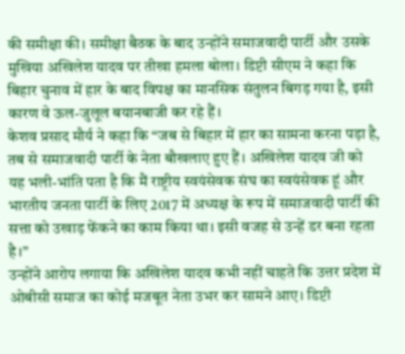की समीक्षा की। समीक्षा बैठक के बाद उन्होंने समाजवादी पार्टी और उसके मुखिया अखिलेश यादव पर तीखा हमला बोला। डिप्टी सीएम ने कहा कि बिहार चुनाव में हार के बाद विपक्ष का मानसिक संतुलन बिगड़ गया है, इसी कारण वे ऊल-जुलूल बयानबाजी कर रहे हैं।
केशव प्रसाद मौर्य ने कहा कि “जब से बिहार में हार का सामना करना पड़ा है, तब से समाजवादी पार्टी के नेता बौखलाए हुए हैं। अखिलेश यादव जी को यह भली-भांति पता है कि मैं राष्ट्रीय स्वयंसेवक संघ का स्वयंसेवक हूं और भारतीय जनता पार्टी के लिए 2017 में अध्यक्ष के रूप में समाजवादी पार्टी की सत्ता को उखाड़ फेंकने का काम किया था। इसी वजह से उन्हें डर बना रहता है।”
उन्होंने आरोप लगाया कि अखिलेश यादव कभी नहीं चाहते कि उत्तर प्रदेश में ओबीसी समाज का कोई मजबूत नेता उभर कर सामने आए। डिप्टी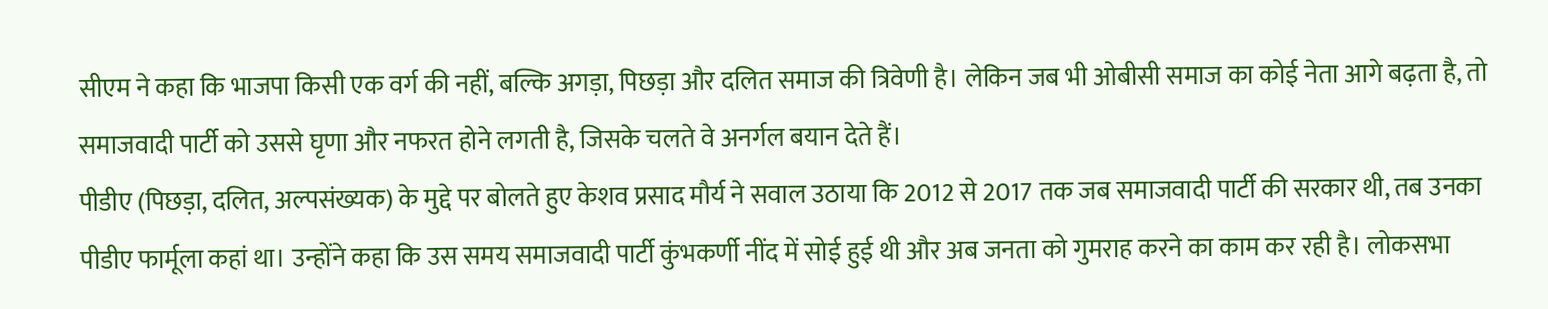सीएम ने कहा कि भाजपा किसी एक वर्ग की नहीं, बल्कि अगड़ा, पिछड़ा और दलित समाज की त्रिवेणी है। लेकिन जब भी ओबीसी समाज का कोई नेता आगे बढ़ता है, तो समाजवादी पार्टी को उससे घृणा और नफरत होने लगती है, जिसके चलते वे अनर्गल बयान देते हैं।
पीडीए (पिछड़ा, दलित, अल्पसंख्यक) के मुद्दे पर बोलते हुए केशव प्रसाद मौर्य ने सवाल उठाया कि 2012 से 2017 तक जब समाजवादी पार्टी की सरकार थी, तब उनका पीडीए फार्मूला कहां था। उन्होंने कहा कि उस समय समाजवादी पार्टी कुंभकर्णी नींद में सोई हुई थी और अब जनता को गुमराह करने का काम कर रही है। लोकसभा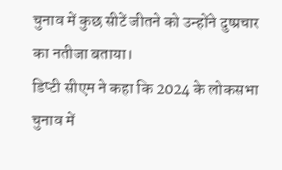चुनाव में कुछ सीटें जीतने को उन्होंने दुष्प्रचार का नतीजा बताया।
डिप्टी सीएम ने कहा कि 2024 के लोकसभा चुनाव में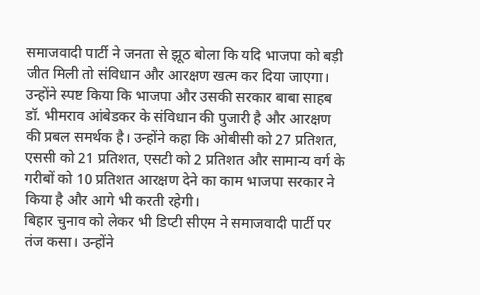समाजवादी पार्टी ने जनता से झूठ बोला कि यदि भाजपा को बड़ी जीत मिली तो संविधान और आरक्षण खत्म कर दिया जाएगा। उन्होंने स्पष्ट किया कि भाजपा और उसकी सरकार बाबा साहब डॉ. भीमराव आंबेडकर के संविधान की पुजारी है और आरक्षण की प्रबल समर्थक है। उन्होंने कहा कि ओबीसी को 27 प्रतिशत, एससी को 21 प्रतिशत, एसटी को 2 प्रतिशत और सामान्य वर्ग के गरीबों को 10 प्रतिशत आरक्षण देने का काम भाजपा सरकार ने किया है और आगे भी करती रहेगी।
बिहार चुनाव को लेकर भी डिप्टी सीएम ने समाजवादी पार्टी पर तंज कसा। उन्होंने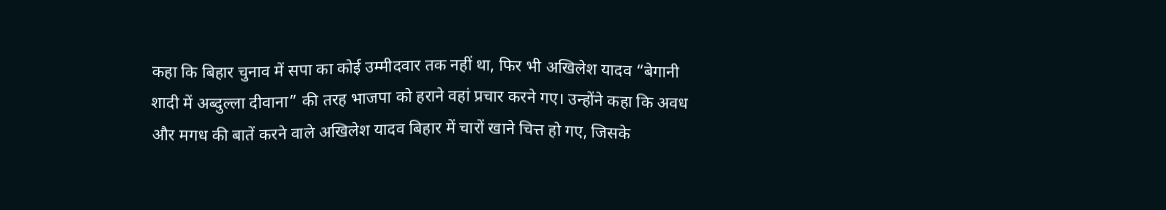कहा कि बिहार चुनाव में सपा का कोई उम्मीदवार तक नहीं था, फिर भी अखिलेश यादव “बेगानी शादी में अब्दुल्ला दीवाना” की तरह भाजपा को हराने वहां प्रचार करने गए। उन्होंने कहा कि अवध और मगध की बातें करने वाले अखिलेश यादव बिहार में चारों खाने चित्त हो गए, जिसके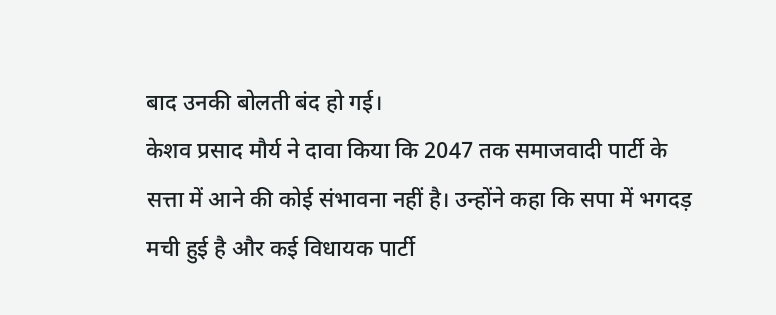बाद उनकी बोलती बंद हो गई।
केशव प्रसाद मौर्य ने दावा किया कि 2047 तक समाजवादी पार्टी के सत्ता में आने की कोई संभावना नहीं है। उन्होंने कहा कि सपा में भगदड़ मची हुई है और कई विधायक पार्टी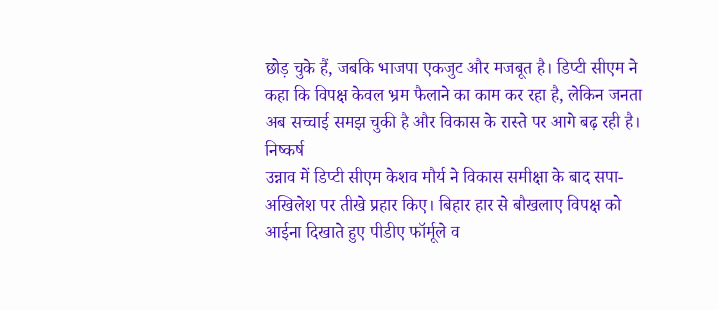छोड़ चुके हैं, जबकि भाजपा एकजुट और मजबूत है। डिप्टी सीएम ने कहा कि विपक्ष केवल भ्रम फैलाने का काम कर रहा है, लेकिन जनता अब सच्चाई समझ चुकी है और विकास के रास्ते पर आगे बढ़ रही है।
निष्कर्ष
उन्नाव में डिप्टी सीएम केशव मौर्य ने विकास समीक्षा के बाद सपा-अखिलेश पर तीखे प्रहार किए। बिहार हार से बौखलाए विपक्ष को आईना दिखाते हुए पीडीए फॉर्मूले व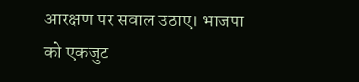आरक्षण पर सवाल उठाए। भाजपा को एकजुट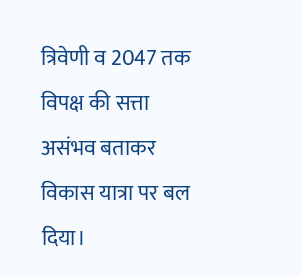त्रिवेणी व 2047 तक विपक्ष की सत्ता असंभव बताकर विकास यात्रा पर बल दिया।